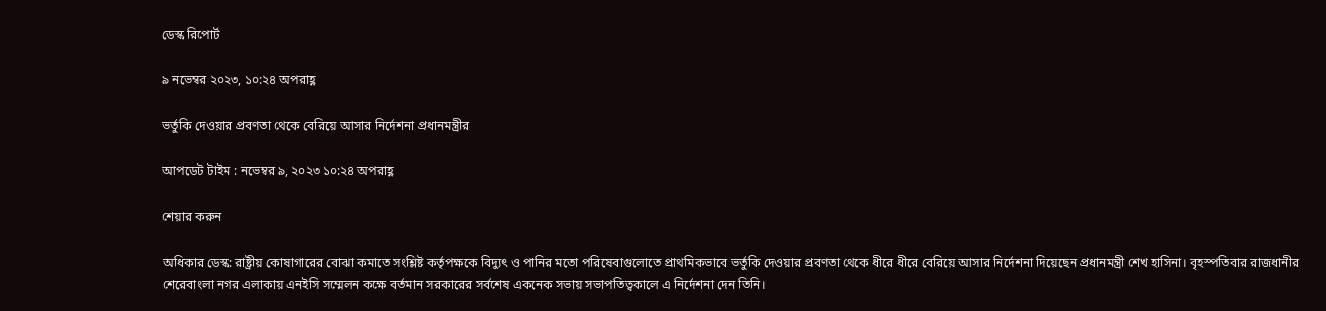ডেস্ক রিপোর্ট

৯ নভেম্বর ২০২৩, ১০:২৪ অপরাহ্ণ

ভর্তুকি দেওয়ার প্রবণতা থেকে বেরিয়ে আসার নির্দেশনা প্রধানমন্ত্রীর

আপডেট টাইম : নভেম্বর ৯, ২০২৩ ১০:২৪ অপরাহ্ণ

শেয়ার করুন

অধিকার ডেস্ক: রাষ্ট্রীয় কোষাগারের বোঝা কমাতে সংশ্লিষ্ট কর্তৃপক্ষকে বিদ্যুৎ ও পানির মতো পরিষেবাগুলোতে প্রাথমিকভাবে ভর্তুকি দেওয়ার প্রবণতা থেকে ধীরে ধীরে বেরিয়ে আসার নির্দেশনা দিয়েছেন প্রধানমন্ত্রী শেখ হাসিনা। বৃহস্পতিবার রাজধানীর শেরেবাংলা নগর এলাকায় এনইসি সম্মেলন কক্ষে বর্তমান সরকারের সর্বশেষ একনেক সভায় সভাপতিত্বকালে এ নির্দেশনা দেন তিনি।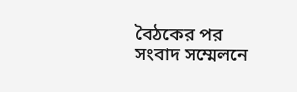বৈঠকের পর সংবাদ সম্মেলনে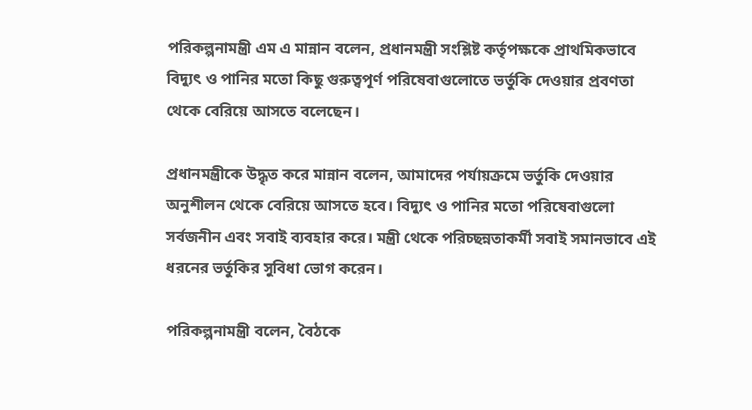পরিকল্পনামন্ত্রী এম এ মান্নান বলেন, প্রধানমন্ত্রী সংশ্লিষ্ট কর্তৃপক্ষকে প্রাথমিকভাবে বিদ্যুৎ ও পানির মতো কিছু গুরুত্বপূর্ণ পরিষেবাগুলোতে ভর্তুকি দেওয়ার প্রবণতা থেকে বেরিয়ে আসতে বলেছেন।

প্রধানমন্ত্রীকে উদ্ধৃত করে মান্নান বলেন, আমাদের পর্যায়ক্রমে ভর্তুকি দেওয়ার অনুশীলন থেকে বেরিয়ে আসতে হবে। বিদ্যুৎ ও পানির মতো পরিষেবাগুলো সর্বজনীন এবং সবাই ব্যবহার করে। মন্ত্রী থেকে পরিচ্ছন্নতাকর্মী সবাই সমানভাবে এই ধরনের ভর্তুকির সুবিধা ভোগ করেন।

পরিকল্পনামন্ত্রী বলেন, বৈঠকে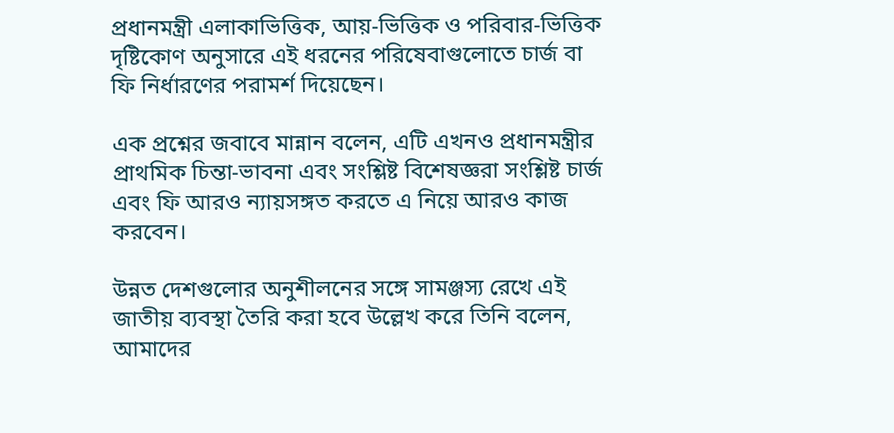প্রধানমন্ত্রী এলাকাভিত্তিক, আয়-ভিত্তিক ও পরিবার-ভিত্তিক দৃষ্টিকোণ অনুসারে এই ধরনের পরিষেবাগুলোতে চার্জ বা ফি নির্ধারণের পরামর্শ দিয়েছেন।

এক প্রশ্নের জবাবে মান্নান বলেন, এটি এখনও প্রধানমন্ত্রীর প্রাথমিক চিন্তা-ভাবনা এবং সংশ্লিষ্ট বিশেষজ্ঞরা সংশ্লিষ্ট চার্জ এবং ফি আরও ন্যায়সঙ্গত করতে এ নিয়ে আরও কাজ করবেন।

উন্নত দেশগুলোর অনুশীলনের সঙ্গে সামঞ্জস্য রেখে এই জাতীয় ব্যবস্থা তৈরি করা হবে উল্লেখ করে তিনি বলেন, আমাদের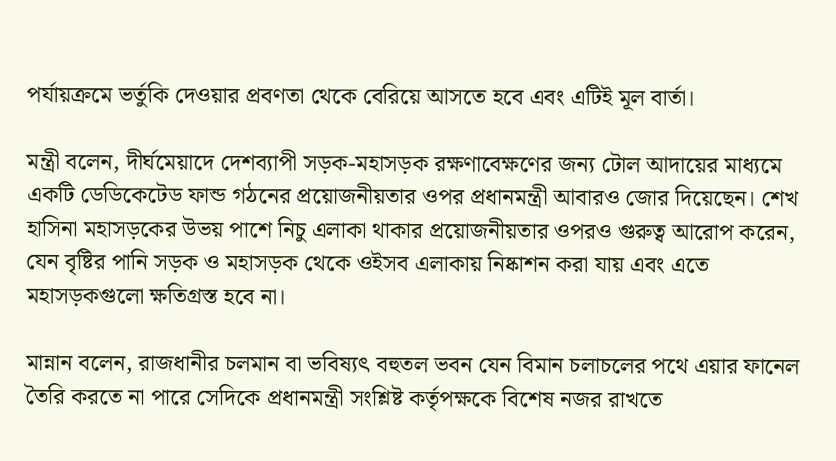পর্যায়ক্রমে ভর্তুকি দেওয়ার প্রবণতা থেকে বেরিয়ে আসতে হবে এবং এটিই মূল বার্তা।

মন্ত্রী বলেন, দীর্ঘমেয়াদে দেশব্যাপী সড়ক-মহাসড়ক রক্ষণাবেক্ষণের জন্য টোল আদায়ের মাধ্যমে একটি ডেডিকেটেড ফান্ড গঠনের প্রয়োজনীয়তার ওপর প্রধানমন্ত্রী আবারও জোর দিয়েছেন। শেখ হাসিনা মহাসড়কের উভয় পাশে নিচু এলাকা থাকার প্রয়োজনীয়তার ওপরও গুরুত্ব আরোপ করেন, যেন বৃষ্টির পানি সড়ক ও মহাসড়ক থেকে ওইসব এলাকায় নিষ্কাশন করা যায় এবং এতে মহাসড়কগুলো ক্ষতিগ্রস্ত হবে না।

মান্নান বলেন, রাজধানীর চলমান বা ভবিষ্যৎ বহুতল ভবন যেন বিমান চলাচলের পথে এয়ার ফানেল তৈরি করতে না পারে সেদিকে প্রধানমন্ত্রী সংশ্লিষ্ট কর্তৃপক্ষকে বিশেষ নজর রাখতে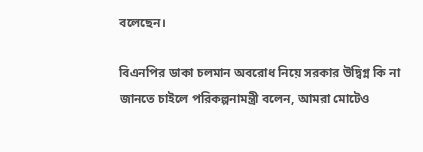বলেছেন।

বিএনপির ডাকা চলমান অবরোধ নিয়ে সরকার উদ্বিগ্ন কি না জানতে চাইলে পরিকল্পনামন্ত্রী বলেন, আমরা মোটেও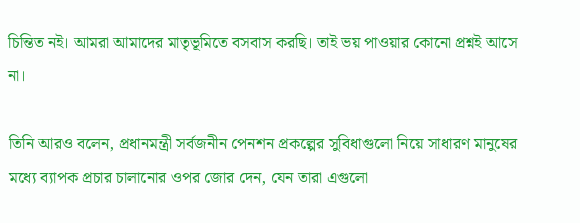চিন্তিত নই। আমরা আমাদের মাতৃভূমিতে বসবাস করছি। তাই ভয় পাওয়ার কোনো প্রশ্নই আসে না।

তিনি আরও বলেন, প্রধানমন্ত্রী সর্বজনীন পেনশন প্রকল্পের সুবিধাগুলো নিয়ে সাধারণ মানুষের মধ্যে ব্যাপক প্রচার চালানোর ওপর জোর দেন, যেন তারা এগুলো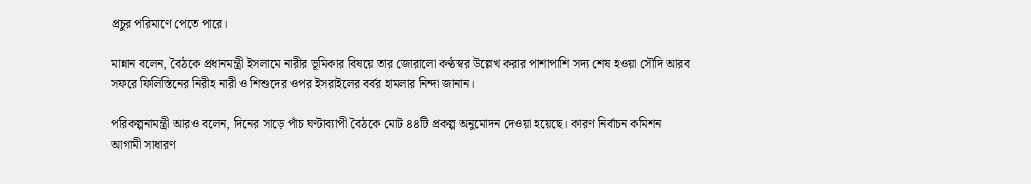প্রচুর পরিমাণে পেতে পারে।

মান্নান বলেন, বৈঠকে প্রধানমন্ত্রী ইসলামে নারীর ভূমিকার বিষয়ে তার জোরালো কণ্ঠস্বর উল্লেখ করার পাশাপাশি সদ্য শেষ হওয়া সৌদি আরব সফরে ফিলিস্তিনের নিরীহ নারী ও শিশুদের ওপর ইসরাইলের বর্বর হামলার নিন্দা জানান।

পরিকল্পনামন্ত্রী আরও বলেন, দিনের সাড়ে পাঁচ ঘণ্টাব্যাপী বৈঠকে মোট ৪৪টি প্রকল্প অনুমোদন দেওয়া হয়েছে। কারণ নির্বাচন কমিশন আগামী সাধারণ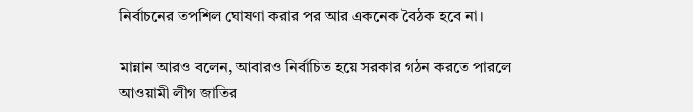নির্বাচনের তপশিল ঘোষণা করার পর আর একনেক বৈঠক হবে না।

মান্নান আরও বলেন, আবারও নির্বাচিত হয়ে সরকার গঠন করতে পারলে আওয়ামী লীগ জাতির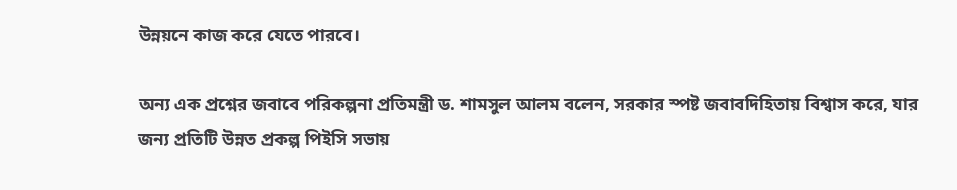উন্নয়নে কাজ করে যেতে পারবে।

অন্য এক প্রশ্নের জবাবে পরিকল্পনা প্রতিমন্ত্রী ড. শামসুল আলম বলেন, সরকার স্পষ্ট জবাবদিহিতায় বিশ্বাস করে, যার জন্য প্রতিটি উন্নত প্রকল্প পিইসি সভায়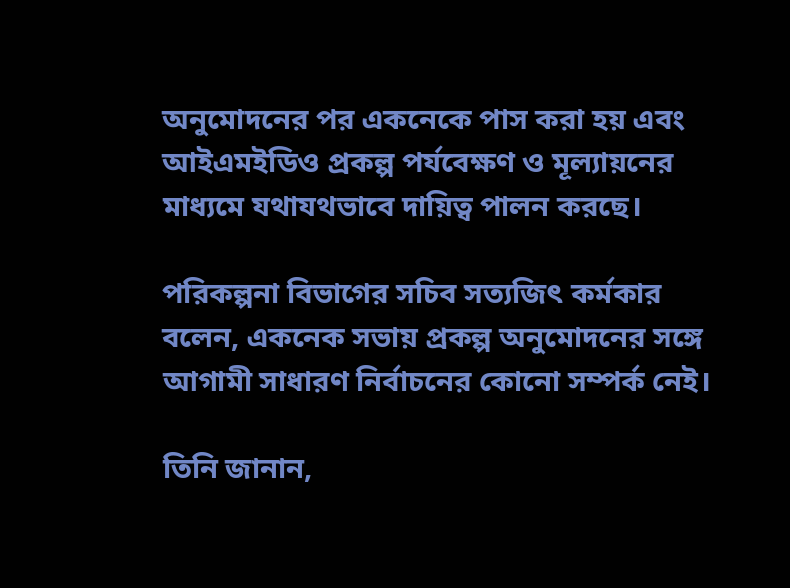অনুমোদনের পর একনেকে পাস করা হয় এবং আইএমইডিও প্রকল্প পর্যবেক্ষণ ও মূল্যায়নের মাধ্যমে যথাযথভাবে দায়িত্ব পালন করছে।

পরিকল্পনা বিভাগের সচিব সত্যজিৎ কর্মকার বলেন, একনেক সভায় প্রকল্প অনুমোদনের সঙ্গে আগামী সাধারণ নির্বাচনের কোনো সম্পর্ক নেই।

তিনি জানান,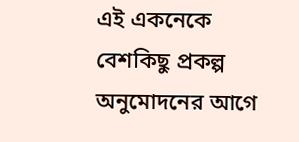এই একনেকে বেশকিছু প্রকল্প অনুমোদনের আগে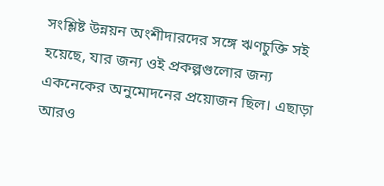সংশ্লিষ্ট উন্নয়ন অংশীদারদের সঙ্গে ঋণচুক্তি সই হয়েছে, যার জন্য ওই প্রকল্পগুলোর জন্য একনেকের অনুমোদনের প্রয়োজন ছিল। এছাড়া আরও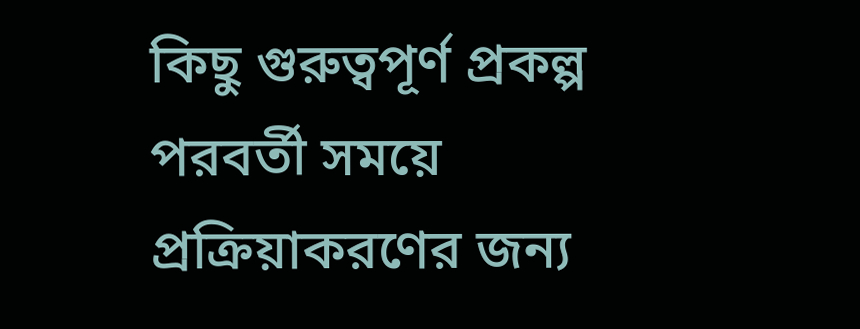কিছু গুরুত্বপূর্ণ প্রকল্প পরবর্তী সময়ে প্রক্রিয়াকরণের জন্য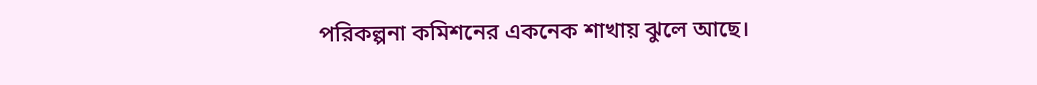পরিকল্পনা কমিশনের একনেক শাখায় ঝুলে আছে।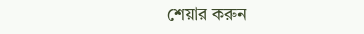শেয়ার করুন